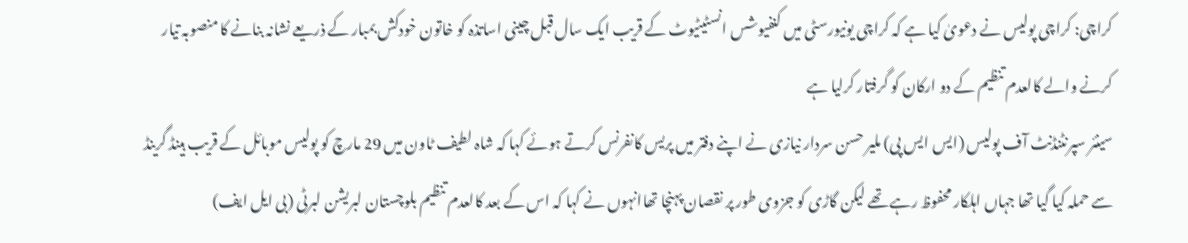کراچی: کراچی پولیس نے دعویٰ کیا ہے کہ کراچی یونیورسٹی میں کنفیوشس انسٹیٹیوٹ کے قریب ایک سال قبل چینی اساتذہ کو خاتون خودکش بمبار کے ذریعے نشانہ بنانے کا منصوبہ تیار کرنے والے کالعدم تنظیم کے دو ارکان کو گرفتار کرلیا ہے
سینئر سپرنٹنڈنٹ آف پولیس (ایس ایس پی) ملیر حسن سردار نیازی نے اپنے دفتر میں پریس کانفرنس کرتے ہوئے کہا کہ شاہ لطیف ٹاون میں 29 مارچ کو پولیس موبائل کے قریب ہینڈ گرینڈ سے حملہ کیا گیا تھا جہاں اہلکار محفوظ رہے تھے لیکن گاڑی کو جزوی طور پر نقصان پہنچا تھاانہوں نے کہا کہ اس کے بعد کالعدم تنظیم بلوچستان لبریشن لبرٹی (بی ایل ایف)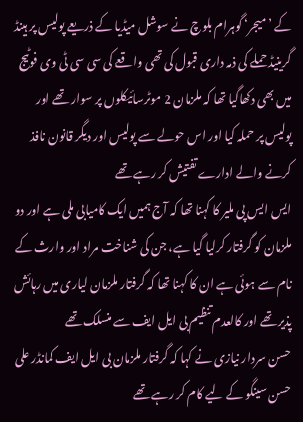کے ’میجر‘ گوہرام بلوچ نے سوشل میڈیا کے ذریعے پولیس پر ہینڈ گرینیڈ حملے کی ذمہ داری قبول کی تھی واقعے کی سی سی ٹی وی فوٹیج میں بھی دکھاگیا تھا کہ ملزمان 2 موٹرسائیکلوں پر سوار تھے اور پولیس پر حملہ کیا اور اس حولے سے پولیس اور دیگر قانون نافذ کرنے والے ادارے تفتیش کر رہے تھے
ایس ایس پی ملیر کا کہنا تھا کہ آج ہمیں ایک کامیابی ملی ہے اور دو ملزمان کو گرفتار کرلیا گیا ہے، جن کی شناخت مراد اور وارث کے نام سے ہوئی ہے ان کا کہنا تھا کہ گرفتار ملزمان لیاری میں رہائش پذیر تھے اور کالعدم تنظیم بی ایل ایف سے منسلک تھے
حسن سردار نیازی نے کہا کہ گرفتار ملزمان بی ایل ایف کمانڈر علی حسن سینگو کے لیے کام کر رہے تھے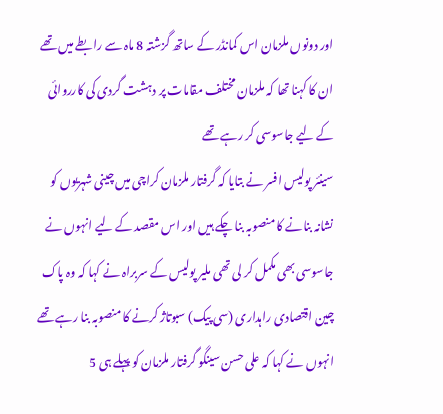اور دونوں ملزمان اس کمانڈر کے ساتھ گزشتہ 8 ماہ سے رابطے میں تھے ان کا کہنا تھا کہ ملزمان مختلف مقامات پر دہشت گردی کی کارروائی کے لیے جاسوسی کر رہے تھے
سینئر پولیس افسر نے بتایا کہ گرفتار ملزمان کراچی میں چینی شہریوں کو نشانہ بنانے کا منصوبہ بنا چکے ہیں اور اس مقصد کے لیے انہوں نے جاسوسی بھی مکمل کر لی تھی ملیر پولیس کے سربراہ نے کہا کہ وہ پاک چین اقتصادی راہداری (سی پیک) سبوتاژ کرنے کا منصوبہ بنا رہے تھے
انہوں نے کہا کہ علی حسن سینگو گرفتار ملزمان کو پہلے ہی 5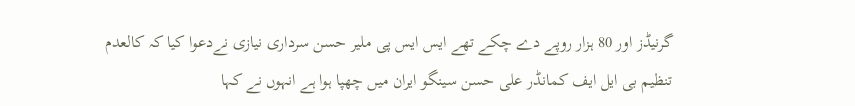گرنیڈز اور 80 ہزار روپے دے چکے تھے ایس ایس پی ملیر حسن سرداری نیازی نےدعوا کیا کہ کالعدم تنظیم بی ایل ایف کمانڈر علی حسن سینگو ایران میں چھپا ہوا ہے انہوں نے کہا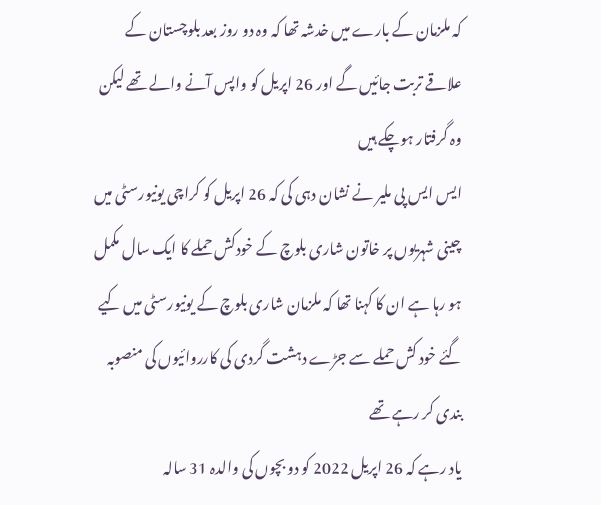کہ ملزمان کے بارے میں خدشہ تھا کہ وہ دو روز بعد بلوچستان کے علاقے تربت جائیں گے اور 26 اپریل کو واپس آنے والے تھے لیکن وہ گرفتار ہوچکے ہیں
ایس ایس پی ملیر نے نشان دہی کی کہ 26 اپریل کو کراچی یونیورسٹی میں چینی شہریوں پر خاتون شاری بلوچ کے خودکش حملے کا ایک سال مکمل ہو رہا ہے ان کا کہنا تھا کہ ملزمان شاری بلوچ کے یونیورسٹی میں کیے گئے خود کش حملے سے جڑے دہشت گردی کی کارروائیوں کی منصوبہ بندی کر رہے تھے
یاد رہے کہ 26 اپریل 2022 کو دو بچوں کی والدہ 31 سالہ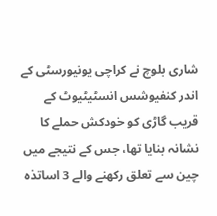شاری بلوچ نے کراچی یونیورسٹی کے اندر کنفیوشس انسٹیٹیوٹ کے قریب گاڑی کو خودکش حملے کا نشانہ بنایا تھا، جس کے نتیجے میں چین سے تعلق رکھنے والے 3 اساتذہ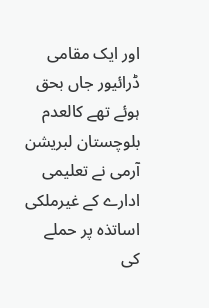اور ایک مقامی ڈرائیور جاں بحق ہوئے تھے کالعدم بلوچستان لبریشن آرمی نے تعلیمی ادارے کے غیرملکی اساتذہ پر حملے کی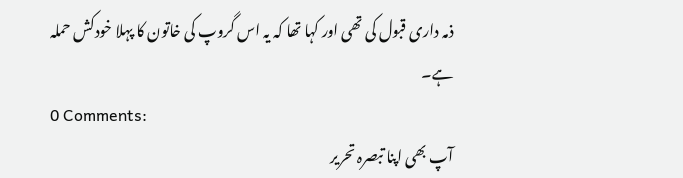ذمہ داری قبول کی تھی اور کہا تھا کہ یہ اس گروپ کی خاتون کا پہلا خودکش حملہ ہے۔
0 Comments:
آپ بھی اپنا تبصرہ تحریر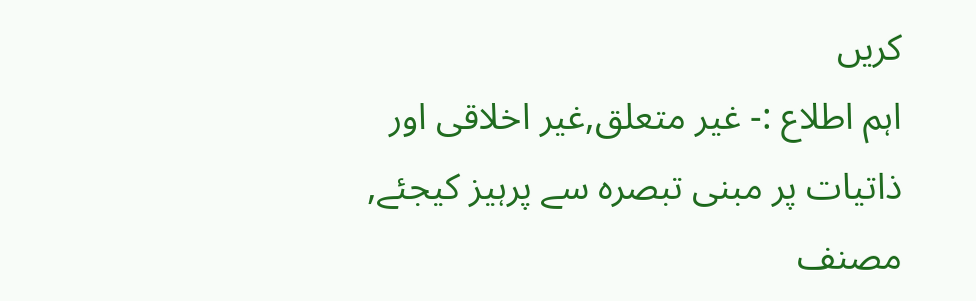کریں
اہم اطلاع :- غیر متعلق,غیر اخلاقی اور ذاتیات پر مبنی تبصرہ سے پرہیز کیجئے, مصنف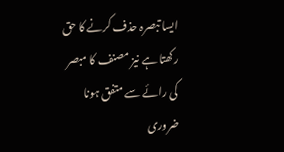ایسا تبصرہ حذف کرنے کا حق رکھتا ہے نیز مصنف کا مبصر کی رائے سے متفق ہونا ضروری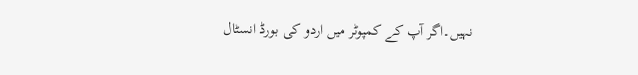نہیں۔اگر آپ کے کمپوٹر میں اردو کی بورڈ انسٹال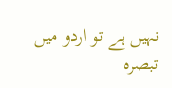نہیں ہے تو اردو میں تبصرہ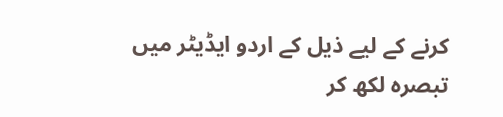کرنے کے لیے ذیل کے اردو ایڈیٹر میں تبصرہ لکھ کر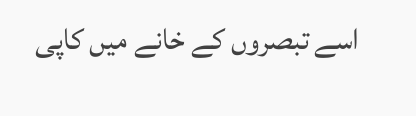اسے تبصروں کے خانے میں کاپی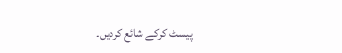پیسٹ کرکے شائع کردیں۔